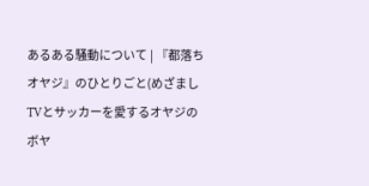あるある騒動について | 『都落ちオヤジ』のひとりごと(めざましTVとサッカーを愛するオヤジのボヤ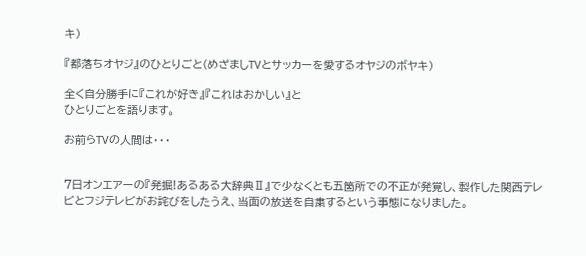キ)

『都落ちオヤジ』のひとりごと(めざましTVとサッカーを愛するオヤジのボヤキ)

全く自分勝手に『これが好き』『これはおかしい』と
ひとりごとを語ります。

お前らTVの人間は・・・


7日オンエアーの『発掘!あるある大辞典Ⅱ』で少なくとも五箇所での不正が発覚し、製作した関西テレビとフジテレビがお詫びをしたうえ、当面の放送を自粛するという事態になりました。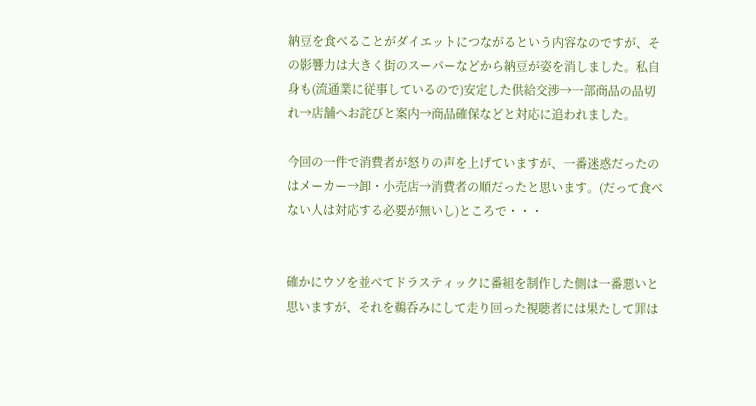納豆を食べることがダイエットにつながるという内容なのですが、その影響力は大きく街のスーパーなどから納豆が姿を消しました。私自身も(流通業に従事しているので)安定した供給交渉→一部商品の品切れ→店舗へお詫びと案内→商品確保などと対応に追われました。

今回の一件で消費者が怒りの声を上げていますが、一番迷惑だったのはメーカー→卸・小売店→消費者の順だったと思います。(だって食べない人は対応する必要が無いし)ところで・・・


確かにウソを並べてドラスティックに番組を制作した側は一番悪いと思いますが、それを鵜呑みにして走り回った視聴者には果たして罪は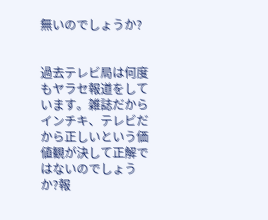無いのでしょうか?


過去テレビ局は何度もヤラセ報道をしています。雑誌だからインチキ、テレビだから正しいという価値観が決して正解ではないのでしょうか?報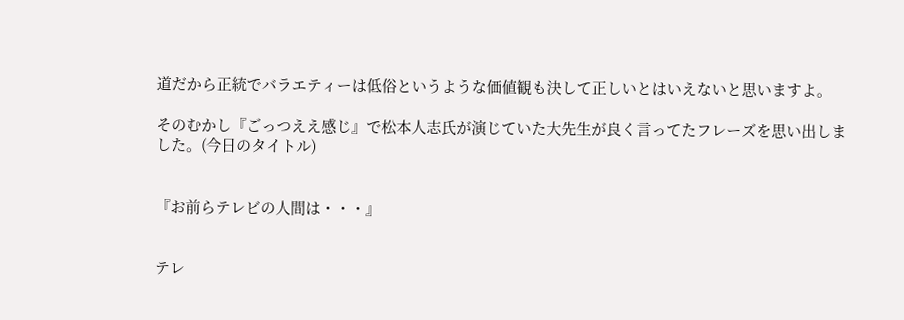道だから正統でバラエティーは低俗というような価値観も決して正しいとはいえないと思いますよ。

そのむかし『ごっつええ感じ』で松本人志氏が演じていた大先生が良く言ってたフレーズを思い出しました。(今日のタイトル)


『お前らテレビの人間は・・・』


テレ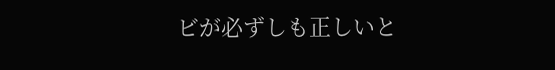ビが必ずしも正しいと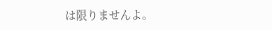は限りませんよ。